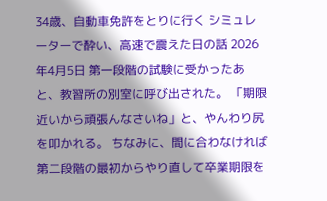34歳、自動車免許をとりに行く シミュレーターで酔い、高速で震えた日の話 2026年4月5日 第一段階の試験に受かったあと、教習所の別室に呼び出された。 「期限近いから頑張んなさいね」と、やんわり尻を叩かれる。 ちなみに、間に合わなければ第二段階の最初からやり直して卒業期限を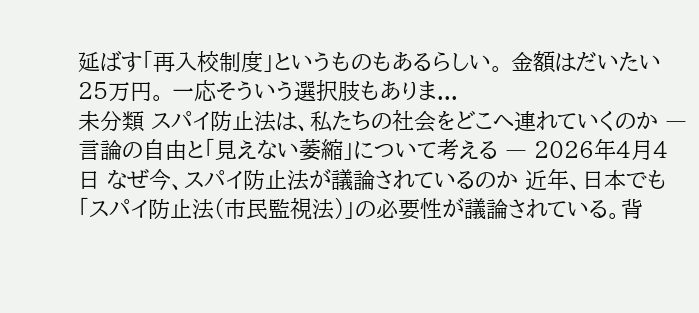延ばす「再入校制度」というものもあるらしい。 金額はだいたい25万円。 一応そういう選択肢もありま...
未分類 スパイ防止法は、私たちの社会をどこへ連れていくのか ― 言論の自由と「見えない萎縮」について考える ― 2026年4月4日 なぜ今、スパイ防止法が議論されているのか 近年、日本でも「スパイ防止法(市民監視法)」の必要性が議論されている。背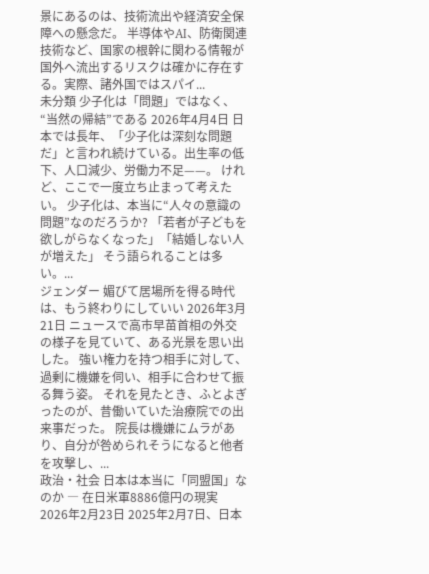景にあるのは、技術流出や経済安全保障への懸念だ。 半導体やAI、防衛関連技術など、国家の根幹に関わる情報が国外へ流出するリスクは確かに存在する。実際、諸外国ではスパイ...
未分類 少子化は「問題」ではなく、“当然の帰結”である 2026年4月4日 日本では長年、「少子化は深刻な問題だ」と言われ続けている。出生率の低下、人口減少、労働力不足——。 けれど、ここで一度立ち止まって考えたい。 少子化は、本当に“人々の意識の問題”なのだろうか? 「若者が子どもを欲しがらなくなった」「結婚しない人が増えた」 そう語られることは多い。...
ジェンダー 媚びて居場所を得る時代は、もう終わりにしていい 2026年3月21日 ニュースで高市早苗首相の外交の様子を見ていて、ある光景を思い出した。 強い権力を持つ相手に対して、過剰に機嫌を伺い、相手に合わせて振る舞う姿。 それを見たとき、ふとよぎったのが、昔働いていた治療院での出来事だった。 院長は機嫌にムラがあり、自分が咎められそうになると他者を攻撃し、...
政治・社会 日本は本当に「同盟国」なのか ― 在日米軍8886億円の現実 2026年2月23日 2025年2月7日、日本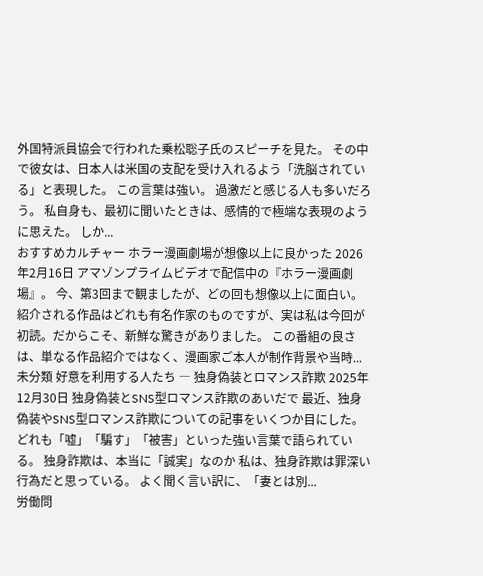外国特派員協会で行われた乗松聡子氏のスピーチを見た。 その中で彼女は、日本人は米国の支配を受け入れるよう「洗脳されている」と表現した。 この言葉は強い。 過激だと感じる人も多いだろう。 私自身も、最初に聞いたときは、感情的で極端な表現のように思えた。 しか...
おすすめカルチャー ホラー漫画劇場が想像以上に良かった 2026年2月16日 アマゾンプライムビデオで配信中の『ホラー漫画劇場』。 今、第3回まで観ましたが、どの回も想像以上に面白い。 紹介される作品はどれも有名作家のものですが、実は私は今回が初読。だからこそ、新鮮な驚きがありました。 この番組の良さは、単なる作品紹介ではなく、漫画家ご本人が制作背景や当時...
未分類 好意を利用する人たち ― 独身偽装とロマンス詐欺 2025年12月30日 独身偽装とSNS型ロマンス詐欺のあいだで 最近、独身偽装やSNS型ロマンス詐欺についての記事をいくつか目にした。どれも「嘘」「騙す」「被害」といった強い言葉で語られている。 独身詐欺は、本当に「誠実」なのか 私は、独身詐欺は罪深い行為だと思っている。 よく聞く言い訳に、「妻とは別...
労働問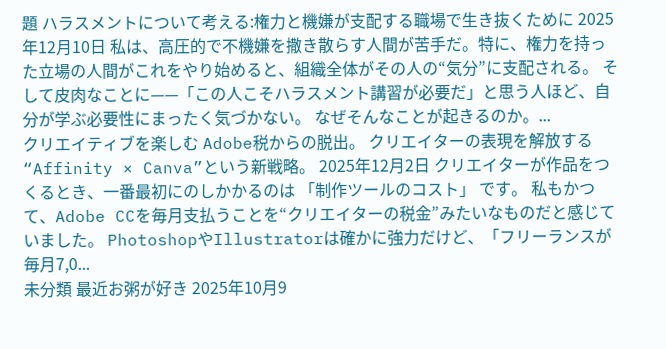題 ハラスメントについて考える:権力と機嫌が支配する職場で生き抜くために 2025年12月10日 私は、高圧的で不機嫌を撒き散らす人間が苦手だ。特に、権力を持った立場の人間がこれをやり始めると、組織全体がその人の“気分”に支配される。 そして皮肉なことに——「この人こそハラスメント講習が必要だ」と思う人ほど、自分が学ぶ必要性にまったく気づかない。 なぜそんなことが起きるのか。...
クリエイティブを楽しむ Adobe税からの脱出。 クリエイターの表現を解放する“Affinity × Canva”という新戦略。 2025年12月2日 クリエイターが作品をつくるとき、一番最初にのしかかるのは 「制作ツールのコスト」 です。 私もかつて、Adobe CCを毎月支払うことを“クリエイターの税金”みたいなものだと感じていました。 PhotoshopやIllustratorは確かに強力だけど、「フリーランスが毎月7,0...
未分類 最近お粥が好き 2025年10月9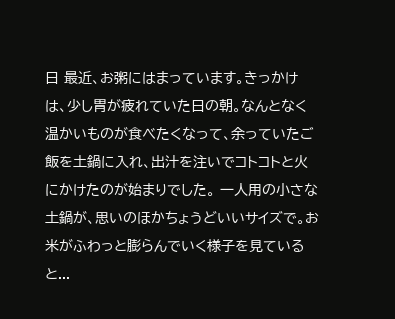日 最近、お粥にはまっています。きっかけは、少し胃が疲れていた日の朝。なんとなく温かいものが食べたくなって、余っていたご飯を土鍋に入れ、出汁を注いでコトコトと火にかけたのが始まりでした。 一人用の小さな土鍋が、思いのほかちょうどいいサイズで。お米がふわっと膨らんでいく様子を見ていると...